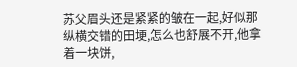苏父眉头还是紧紧的皱在一起,好似那纵横交错的田埂,怎么也舒展不开,他拿着一块饼,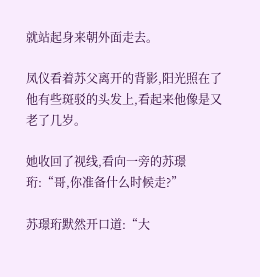就站起身来朝外面走去。

凤仪看着苏父离开的背影,阳光照在了他有些斑驳的头发上,看起来他像是又老了几岁。

她收回了视线,看向一旁的苏璟珩:“哥,你准备什么时候走?”

苏璟珩默然开口道:“大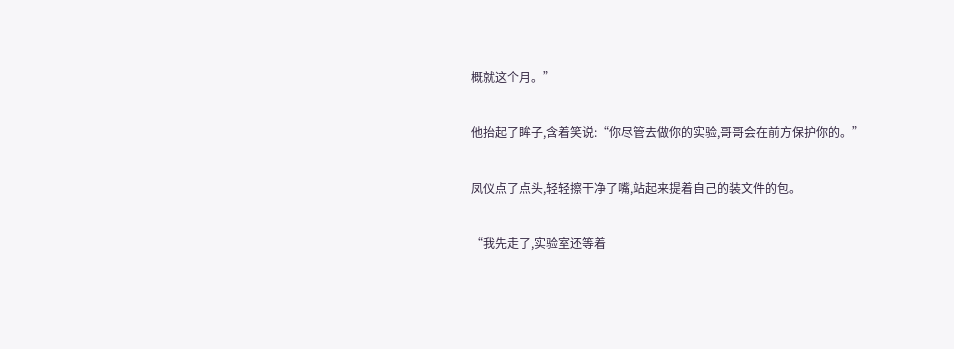概就这个月。”

他抬起了眸子,含着笑说:“你尽管去做你的实验,哥哥会在前方保护你的。”

凤仪点了点头,轻轻擦干净了嘴,站起来提着自己的装文件的包。

“我先走了,实验室还等着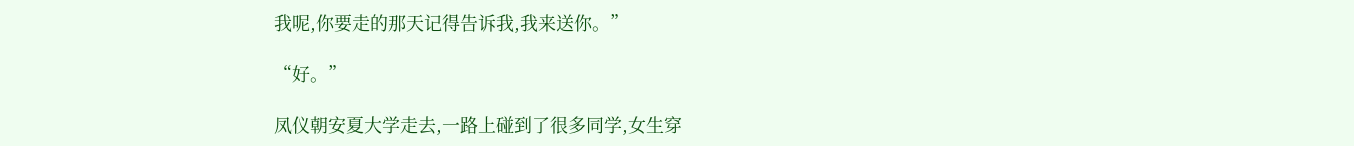我呢,你要走的那天记得告诉我,我来送你。”

“好。”

凤仪朝安夏大学走去,一路上碰到了很多同学,女生穿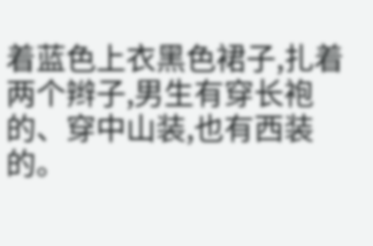着蓝色上衣黑色裙子,扎着两个辫子,男生有穿长袍的、穿中山装,也有西装的。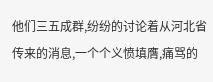他们三五成群,纷纷的讨论着从河北省传来的消息,一个个义愤填膺,痛骂的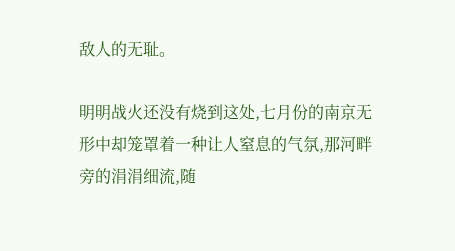敌人的无耻。

明明战火还没有烧到这处,七月份的南京无形中却笼罩着一种让人窒息的气氛,那河畔旁的涓涓细流,随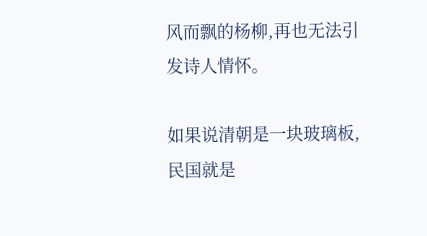风而飘的杨柳,再也无法引发诗人情怀。

如果说清朝是一块玻璃板,民国就是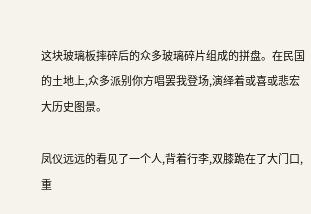这块玻璃板摔碎后的众多玻璃碎片组成的拼盘。在民国的土地上,众多派别你方唱罢我登场,演绎着或喜或悲宏大历史图景。

凤仪远远的看见了一个人,背着行李,双膝跪在了大门口,重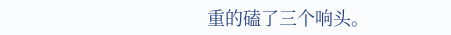重的磕了三个响头。